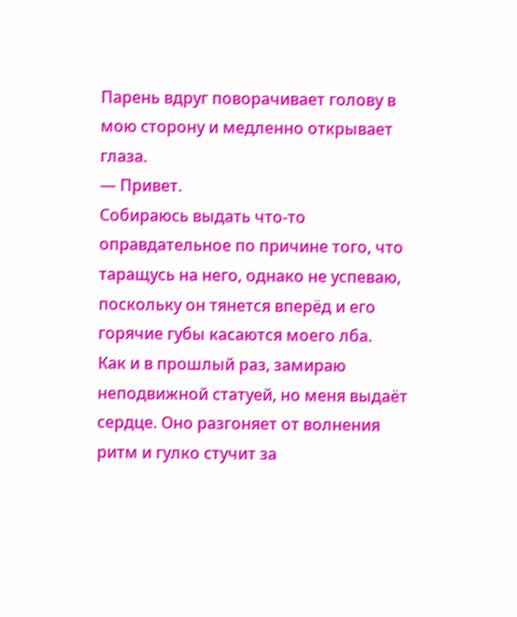Парень вдруг поворачивает голову в мою сторону и медленно открывает глаза.
— Привет.
Собираюсь выдать что-то оправдательное по причине того, что таращусь на него, однако не успеваю, поскольку он тянется вперёд и его горячие губы касаются моего лба.
Как и в прошлый раз, замираю неподвижной статуей, но меня выдаёт сердце. Оно разгоняет от волнения ритм и гулко стучит за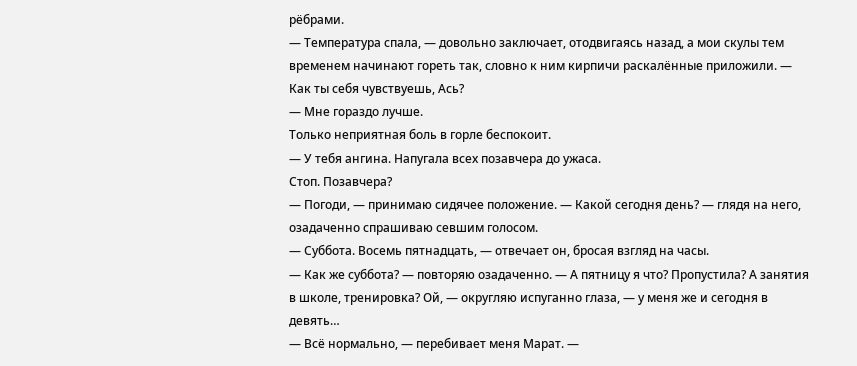рёбрами.
— Температура спала, — довольно заключает, отодвигаясь назад, а мои скулы тем временем начинают гореть так, словно к ним кирпичи раскалённые приложили. — Как ты себя чувствуешь, Ась?
— Мне гораздо лучше.
Только неприятная боль в горле беспокоит.
— У тебя ангина. Напугала всех позавчера до ужаса.
Стоп. Позавчера?
— Погоди, — принимаю сидячее положение. — Какой сегодня день? — глядя на него, озадаченно спрашиваю севшим голосом.
— Суббота. Восемь пятнадцать, — отвечает он, бросая взгляд на часы.
— Как же суббота? — повторяю озадаченно. — А пятницу я что? Пропустила? А занятия в школе, тренировка? Ой, — округляю испуганно глаза, — у меня же и сегодня в девять…
— Всё нормально, — перебивает меня Марат. —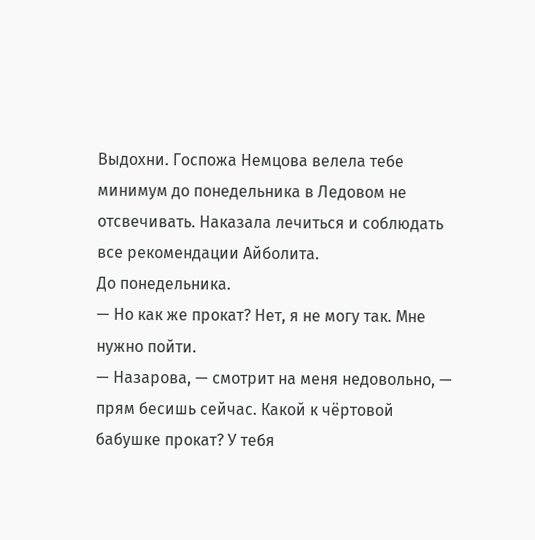Выдохни. Госпожа Немцова велела тебе минимум до понедельника в Ледовом не отсвечивать. Наказала лечиться и соблюдать все рекомендации Айболита.
До понедельника.
— Но как же прокат? Нет, я не могу так. Мне нужно пойти.
— Назарова, — смотрит на меня недовольно, — прям бесишь сейчас. Какой к чёртовой бабушке прокат? У тебя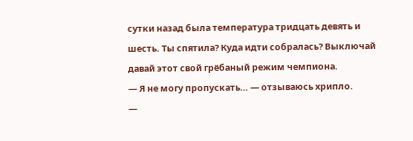сутки назад была температура тридцать девять и шесть. Ты спятила? Куда идти собралась? Выключай давай этот свой грёбаный режим чемпиона.
— Я не могу пропускать… — отзываюсь хрипло.
—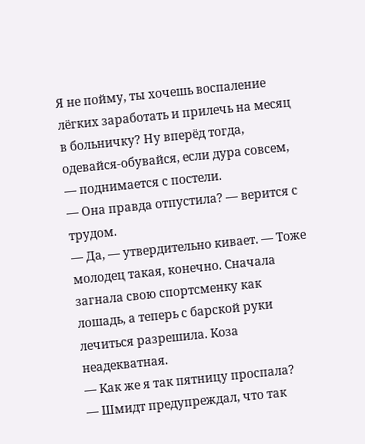Я не пойму, ты хочешь воспаление лёгких заработать и прилечь на месяц в больничку? Ну вперёд тогда, одевайся-обувайся, если дура совсем, — поднимается с постели.
— Она правда отпустила? — верится с трудом.
— Да, — утвердительно кивает. — Тоже молодец такая, конечно. Сначала загнала свою спортсменку как лошадь, а теперь с барской руки лечиться разрешила. Коза неадекватная.
— Как же я так пятницу проспала?
— Шмидт предупреждал, что так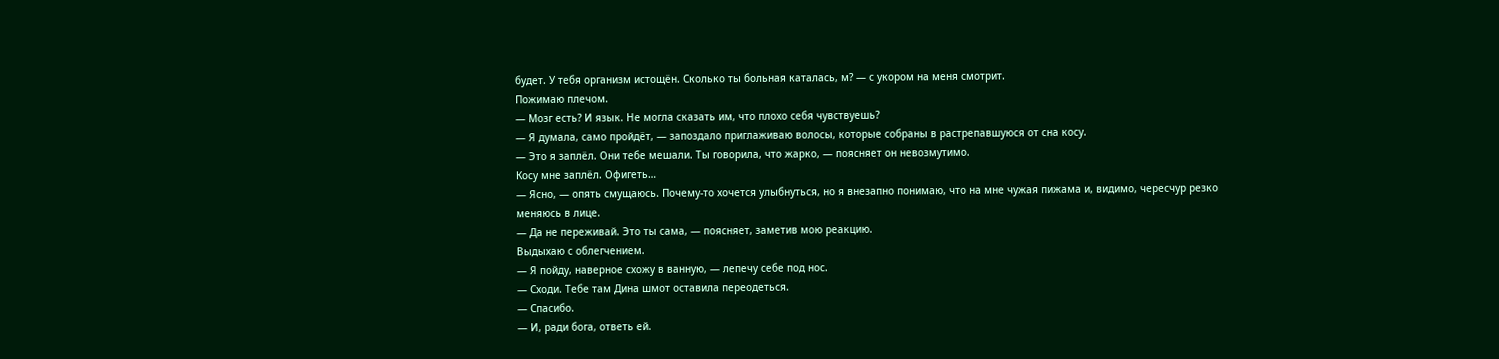будет. У тебя организм истощён. Сколько ты больная каталась, м? — с укором на меня смотрит.
Пожимаю плечом.
— Мозг есть? И язык. Не могла сказать им, что плохо себя чувствуешь?
— Я думала, само пройдёт, — запоздало приглаживаю волосы, которые собраны в растрепавшуюся от сна косу.
— Это я заплёл. Они тебе мешали. Ты говорила, что жарко, — поясняет он невозмутимо.
Косу мне заплёл. Офигеть…
— Ясно, — опять смущаюсь. Почему-то хочется улыбнуться, но я внезапно понимаю, что на мне чужая пижама и, видимо, чересчур резко меняюсь в лице.
— Да не переживай. Это ты сама, — поясняет, заметив мою реакцию.
Выдыхаю с облегчением.
— Я пойду, наверное схожу в ванную, — лепечу себе под нос.
— Сходи. Тебе там Дина шмот оставила переодеться.
— Спасибо.
— И, ради бога, ответь ей.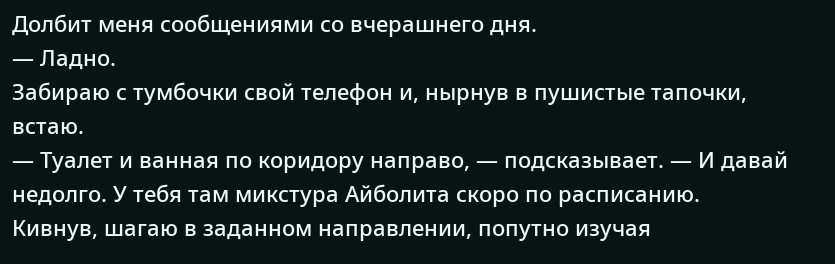Долбит меня сообщениями со вчерашнего дня.
— Ладно.
Забираю с тумбочки свой телефон и, нырнув в пушистые тапочки, встаю.
— Туалет и ванная по коридору направо, — подсказывает. — И давай недолго. У тебя там микстура Айболита скоро по расписанию.
Кивнув, шагаю в заданном направлении, попутно изучая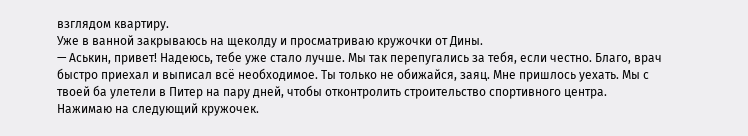взглядом квартиру.
Уже в ванной закрываюсь на щеколду и просматриваю кружочки от Дины.
— Аськин, привет! Надеюсь, тебе уже стало лучше. Мы так перепугались за тебя, если честно. Благо, врач быстро приехал и выписал всё необходимое. Ты только не обижайся, заяц. Мне пришлось уехать. Мы с твоей ба улетели в Питер на пару дней, чтобы отконтролить строительство спортивного центра.
Нажимаю на следующий кружочек.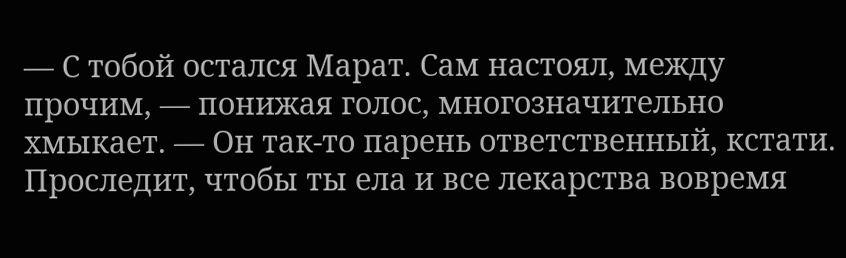— С тобой остался Марат. Сам настоял, между прочим, — понижая голос, многозначительно хмыкает. — Он так-то парень ответственный, кстати. Проследит, чтобы ты ела и все лекарства вовремя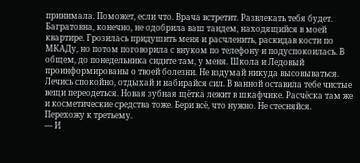принимала. Поможет, если что. Врача встретит. Развлекать тебя будет. Багратовна, конечно, не одобрила ваш тандем, находящийся в моей квартире. Грозилась придушить меня и расчленить, раскидав кости по МКАДу, но потом поговорила с внуком по телефону и подуспокоилась. В общем, до понедельника сидите там, у меня. Школа и Ледовый проинформированы о твоей болезни. Не вздумай никуда высовываться. Лечись спокойно, отдыхай и набирайся сил. В ванной оставила тебе чистые вещи переодеться. Новая зубная щётка лежит в шкафчике. Расчёска там же и косметические средства тоже. Бери всё, что нужно. Не стесняйся.
Перехожу к третьему.
— И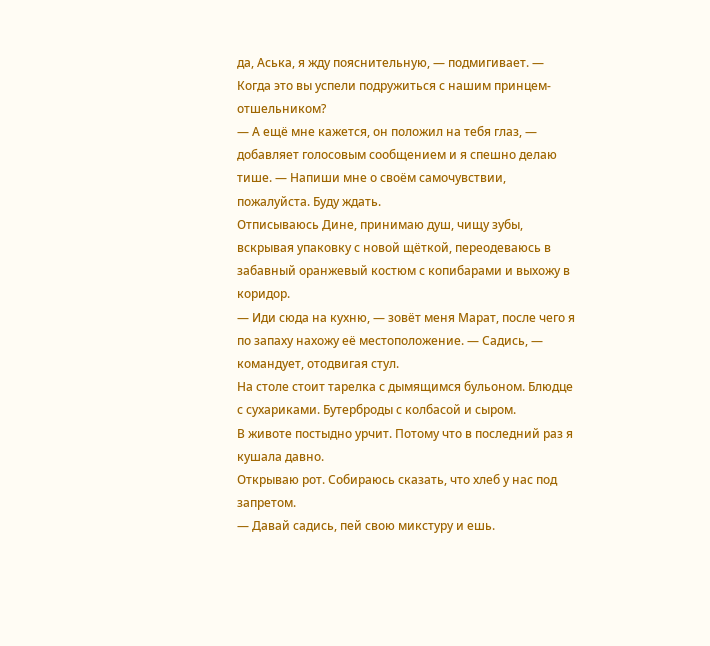да, Аська, я жду пояснительную, — подмигивает. — Когда это вы успели подружиться с нашим принцем-отшельником?
— А ещё мне кажется, он положил на тебя глаз, — добавляет голосовым сообщением и я спешно делаю тише. — Напиши мне о своём самочувствии, пожалуйста. Буду ждать.
Отписываюсь Дине, принимаю душ, чищу зубы, вскрывая упаковку с новой щёткой, переодеваюсь в забавный оранжевый костюм с копибарами и выхожу в коридор.
— Иди сюда на кухню, — зовёт меня Марат, после чего я по запаху нахожу её местоположение. — Садись, — командует, отодвигая стул.
На столе стоит тарелка с дымящимся бульоном. Блюдце с сухариками. Бутерброды с колбасой и сыром.
В животе постыдно урчит. Потому что в последний раз я кушала давно.
Открываю рот. Собираюсь сказать, что хлеб у нас под запретом.
— Давай садись, пей свою микстуру и ешь.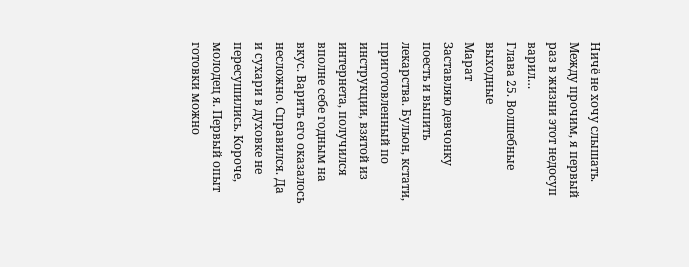Ничё не хочу слышать. Между прочим, я первый раз в жизни этот недосуп варил…
Глава 25. Волшебные выходные
Марат
Заставляю девчонку поесть и выпить лекарства. Бульон, кстати, приготовленный по инструкции, взятой из интернета, получился вполне себе годным на вкус. Варить его оказалось несложно. Справился. Да и сухари в духовке не пересушились. Короче, молодец я. Первый опыт готовки можно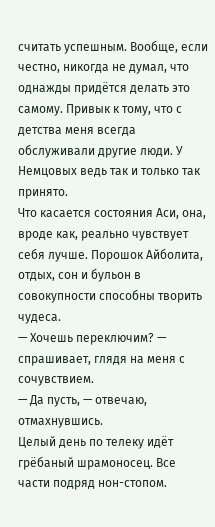считать успешным. Вообще, если честно, никогда не думал, что однажды придётся делать это самому. Привык к тому, что с детства меня всегда обслуживали другие люди. У Немцовых ведь так и только так принято.
Что касается состояния Аси, она, вроде как, реально чувствует себя лучше. Порошок Айболита, отдых, сон и бульон в совокупности способны творить чудеса.
— Хочешь переключим? — спрашивает, глядя на меня с сочувствием.
— Да пусть, — отвечаю, отмахнувшись.
Целый день по телеку идёт грёбаный шрамоносец. Все части подряд нон-стопом.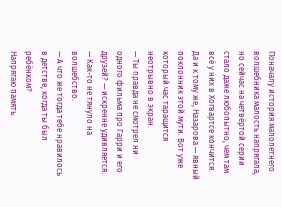Поначалу история малолетнего волшебника малость напрягала, но сейчас на четвёртой серии стало даже любопытно, чем там всё у них в Хогвартсе кончится. Да и к тому же, Назарова — явный поклонник этой мути. Вот уже который час таращится неотрывно в экран.
— Ты правда не смотрел ни одного фильма про Гарри и его друзей? — искренне удивляется.
— Как-то не тянуло на волшебство.
— А что же тогда тебе нравилось в детстве, когда ты был ребёнком?
Напрягаю память.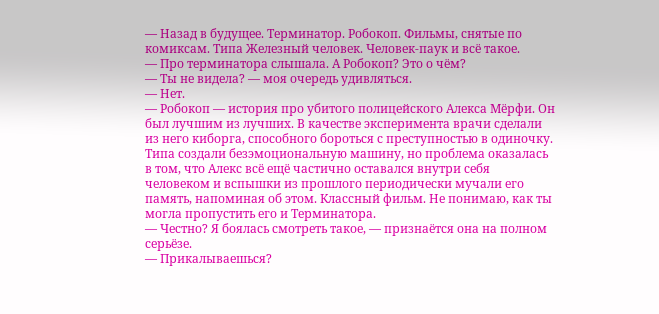— Назад в будущее. Терминатор. Робокоп. Фильмы, снятые по комиксам. Типа Железный человек. Человек-паук и всё такое.
— Про терминатора слышала. А Робокоп? Это о чём?
— Ты не видела? — моя очередь удивляться.
— Нет.
— Робокоп — история про убитого полицейского Алекса Мёрфи. Он был лучшим из лучших. В качестве эксперимента врачи сделали из него киборга, способного бороться с преступностью в одиночку. Типа создали безэмоциональную машину, но проблема оказалась в том, что Алекс всё ещё частично оставался внутри себя человеком и вспышки из прошлого периодически мучали его память, напоминая об этом. Классный фильм. Не понимаю, как ты могла пропустить его и Терминатора.
— Честно? Я боялась смотреть такое, — признаётся она на полном серьёзе.
— Прикалываешься?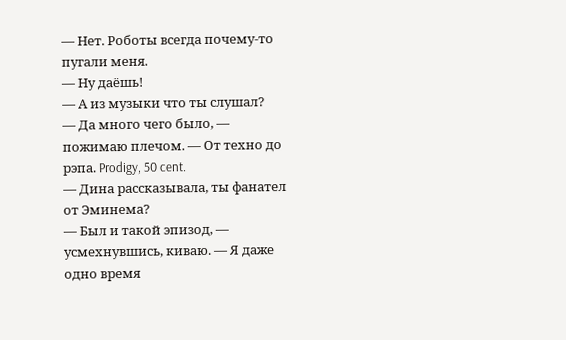— Нет. Роботы всегда почему-то пугали меня.
— Ну даёшь!
— А из музыки что ты слушал?
— Да много чего было, — пожимаю плечом. — От техно до рэпа. Prodigy, 50 cent.
— Дина рассказывала, ты фанател от Эминема?
— Был и такой эпизод, — усмехнувшись, киваю. — Я даже одно время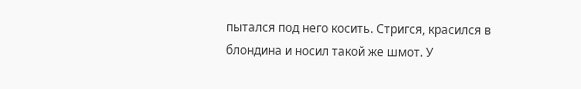пытался под него косить. Стригся, красился в блондина и носил такой же шмот. У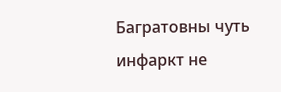Багратовны чуть инфаркт не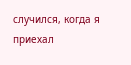случился, когда я приехал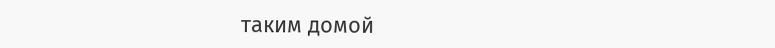таким домой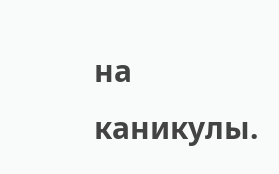на каникулы.